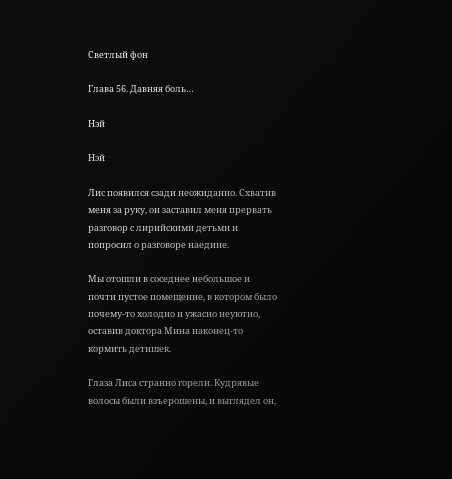Светлый фон

Глава 56. Давняя боль…

Нэй

Нэй

Лис появился сзади неожиданно. Схватив меня за руку, он заставил меня прервать разговор с лирийскими детьми и попросил о разговоре наедине.

Мы отошли в соседнее небольшое и почти пустое помещение, в котором было почему-то холодно и ужасно неуютно, оставив доктора Мина наконец-то кормить детишек.

Глаза Лиса странно горели. Кудрявые волосы были взъерошены, и выглядел он,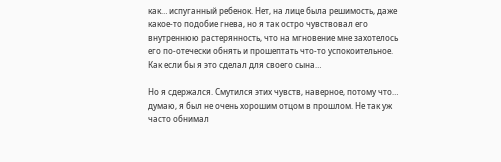как… испуганный ребенок. Нет, на лице была решимость, даже какое-то подобие гнева, но я так остро чувствовал его внутреннюю растерянность, что на мгновение мне захотелось его по-отечески обнять и прошептать что-то успокоительное. Как если бы я это сделал для своего сына…

Но я сдержался. Смутился этих чувств, наверное, потому что… думаю, я был не очень хорошим отцом в прошлом. Не так уж часто обнимал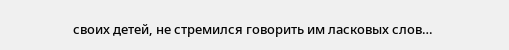своих детей, не стремился говорить им ласковых слов…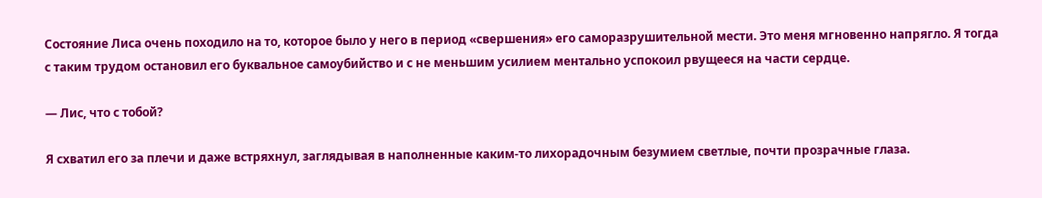Состояние Лиса очень походило на то, которое было у него в период «свершения» его саморазрушительной мести. Это меня мгновенно напрягло. Я тогда с таким трудом остановил его буквальное самоубийство и с не меньшим усилием ментально успокоил рвущееся на части сердце.

— Лис, что с тобой?

Я схватил его за плечи и даже встряхнул, заглядывая в наполненные каким-то лихорадочным безумием светлые, почти прозрачные глаза.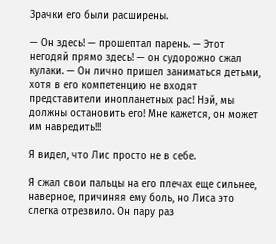Зрачки его были расширены.

— Он здесь! — прошептал парень. — Этот негодяй прямо здесь! — он судорожно сжал кулаки. — Он лично пришел заниматься детьми, хотя в его компетенцию не входят представители инопланетных рас! Нэй, мы должны остановить его! Мне кажется, он может им навредить!!!

Я видел, что Лис просто не в себе.

Я сжал свои пальцы на его плечах еще сильнее, наверное, причиняя ему боль, но Лиса это слегка отрезвило. Он пару раз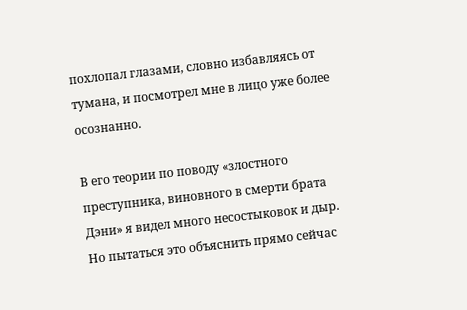похлопал глазами, словно избавляясь от тумана, и посмотрел мне в лицо уже более осознанно.

В его теории по поводу «злостного преступника, виновного в смерти брата Дэни» я видел много несостыковок и дыр. Но пытаться это объяснить прямо сейчас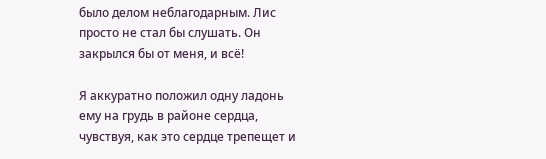было делом неблагодарным. Лис просто не стал бы слушать. Он закрылся бы от меня, и всё!

Я аккуратно положил одну ладонь ему на грудь в районе сердца, чувствуя, как это сердце трепещет и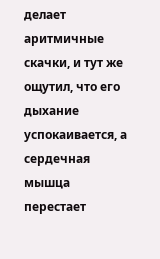делает аритмичные скачки, и тут же ощутил, что его дыхание успокаивается, а сердечная мышца перестает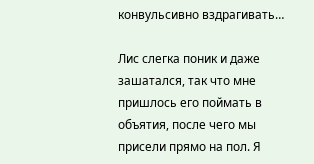конвульсивно вздрагивать…

Лис слегка поник и даже зашатался, так что мне пришлось его поймать в объятия, после чего мы присели прямо на пол. Я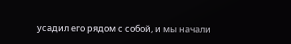усадил его рядом с собой, и мы начали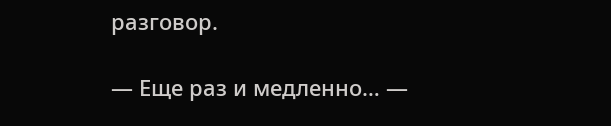разговор.

— Еще раз и медленно… —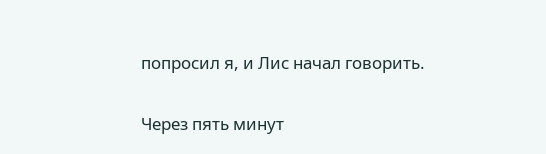попросил я, и Лис начал говорить.

Через пять минут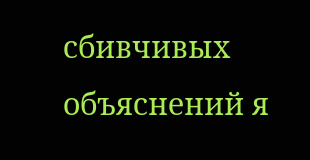сбивчивых объяснений я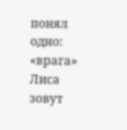понял одно: «врага» Лиса зовут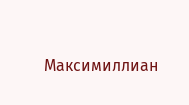Максимиллиан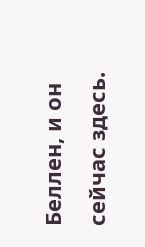Беллен, и он сейчас здесь.